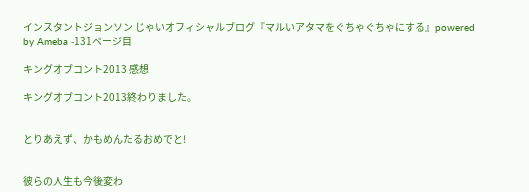インスタントジョンソン じゃいオフィシャルブログ『マルいアタマをぐちゃぐちゃにする』powered by Ameba -131ページ目

キングオブコント2013 感想

キングオブコント2013終わりました。


とりあえず、かもめんたるおめでと!


彼らの人生も今後変わ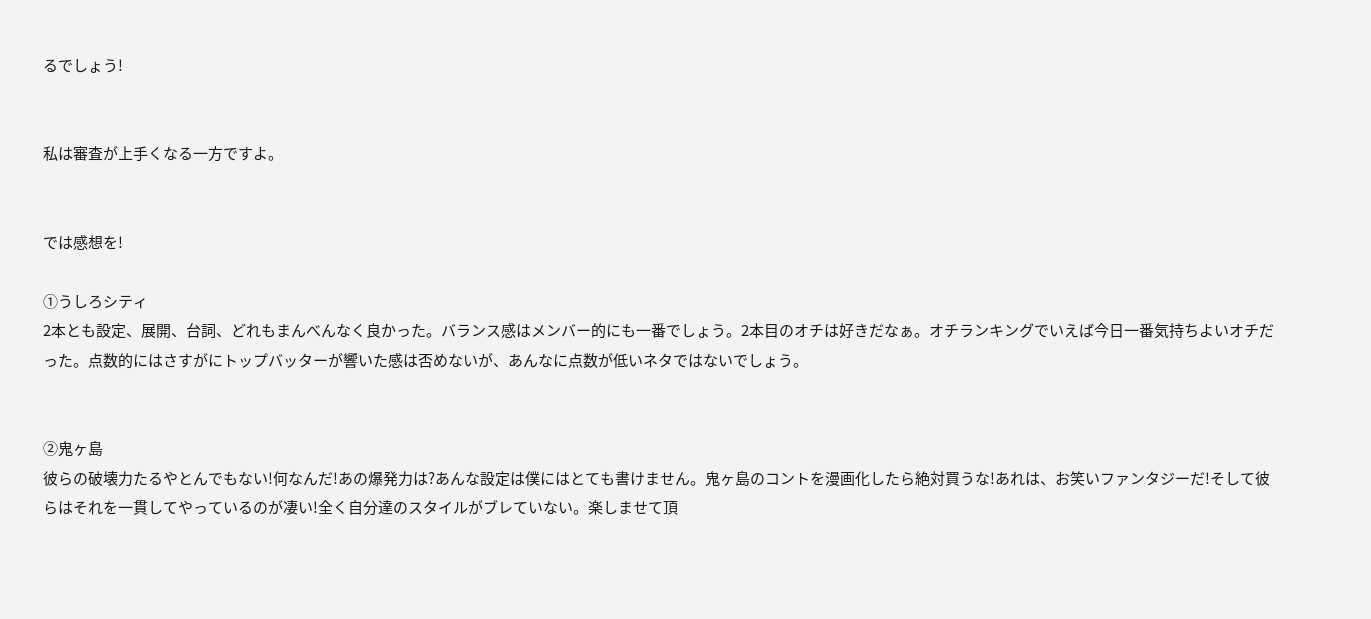るでしょう!


私は審査が上手くなる一方ですよ。


では感想を!

①うしろシティ
2本とも設定、展開、台詞、どれもまんべんなく良かった。バランス感はメンバー的にも一番でしょう。2本目のオチは好きだなぁ。オチランキングでいえば今日一番気持ちよいオチだった。点数的にはさすがにトップバッターが響いた感は否めないが、あんなに点数が低いネタではないでしょう。


②鬼ヶ島
彼らの破壊力たるやとんでもない!何なんだ!あの爆発力は?あんな設定は僕にはとても書けません。鬼ヶ島のコントを漫画化したら絶対買うな!あれは、お笑いファンタジーだ!そして彼らはそれを一貫してやっているのが凄い!全く自分達のスタイルがブレていない。楽しませて頂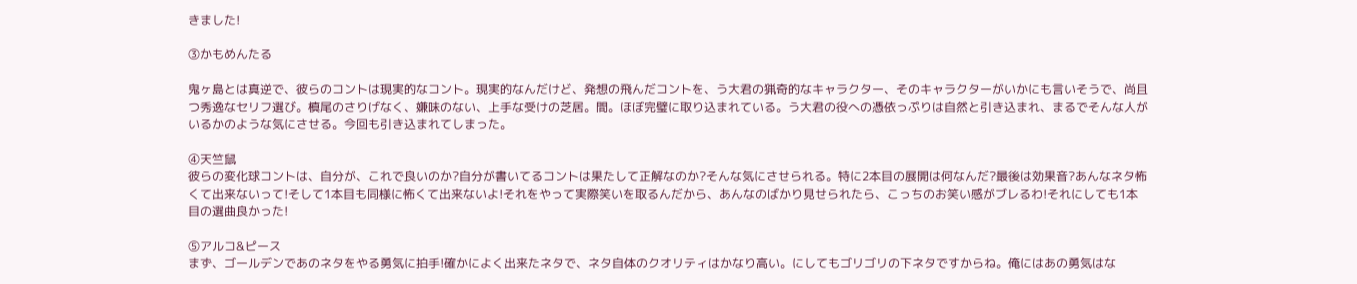きました!

③かもめんたる

鬼ヶ島とは真逆で、彼らのコントは現実的なコント。現実的なんだけど、発想の飛んだコントを、う大君の猟奇的なキャラクター、そのキャラクターがいかにも言いそうで、尚且つ秀逸なセリフ選び。槙尾のさりげなく、嫌味のない、上手な受けの芝居。間。ほぼ完璧に取り込まれている。う大君の役への憑依っぷりは自然と引き込まれ、まるでそんな人がいるかのような気にさせる。今回も引き込まれてしまった。

④天竺鼠
彼らの変化球コントは、自分が、これで良いのか?自分が書いてるコントは果たして正解なのか?そんな気にさせられる。特に2本目の展開は何なんだ?最後は効果音?あんなネタ怖くて出来ないって!そして1本目も同様に怖くて出来ないよ!それをやって実際笑いを取るんだから、あんなのばかり見せられたら、こっちのお笑い感がブレるわ!それにしても1本目の選曲良かった!

⑤アルコ&ピース
まず、ゴールデンであのネタをやる勇気に拍手!確かによく出来たネタで、ネタ自体のクオリティはかなり高い。にしてもゴリゴリの下ネタですからね。俺にはあの勇気はな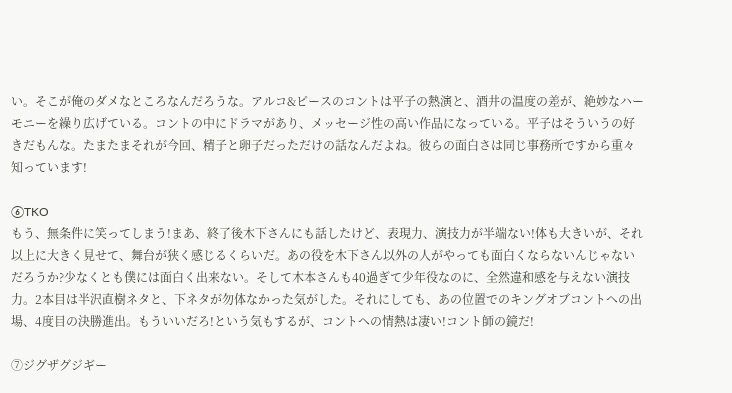い。そこが俺のダメなところなんだろうな。アルコ&ピースのコントは平子の熱演と、酒井の温度の差が、絶妙なハーモニーを繰り広げている。コントの中にドラマがあり、メッセージ性の高い作品になっている。平子はそういうの好きだもんな。たまたまそれが今回、精子と卵子だっただけの話なんだよね。彼らの面白さは同じ事務所ですから重々知っています!

⑥TKO
もう、無条件に笑ってしまう!まあ、終了後木下さんにも話したけど、表現力、演技力が半端ない!体も大きいが、それ以上に大きく見せて、舞台が狭く感じるくらいだ。あの役を木下さん以外の人がやっても面白くならないんじゃないだろうか?少なくとも僕には面白く出来ない。そして木本さんも40過ぎて少年役なのに、全然違和感を与えない演技力。2本目は半沢直樹ネタと、下ネタが勿体なかった気がした。それにしても、あの位置でのキングオブコントへの出場、4度目の決勝進出。もういいだろ!という気もするが、コントへの情熱は凄い!コント師の鏡だ!

⑦ジグザグジギー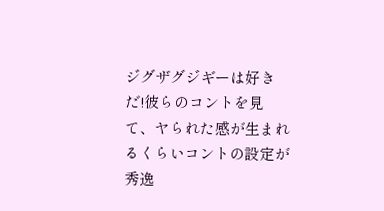ジグザグジギーは好きだ!彼らのコントを見て、ヤられた感が生まれるくらいコントの設定が秀逸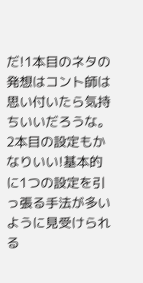だ!1本目のネタの発想はコント師は思い付いたら気持ちいいだろうな。2本目の設定もかなりいい!基本的に1つの設定を引っ張る手法が多いように見受けられる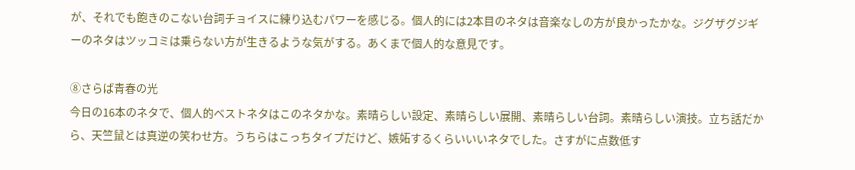が、それでも飽きのこない台詞チョイスに練り込むパワーを感じる。個人的には2本目のネタは音楽なしの方が良かったかな。ジグザグジギーのネタはツッコミは乗らない方が生きるような気がする。あくまで個人的な意見です。

⑧さらば青春の光
今日の16本のネタで、個人的ベストネタはこのネタかな。素晴らしい設定、素晴らしい展開、素晴らしい台詞。素晴らしい演技。立ち話だから、天竺鼠とは真逆の笑わせ方。うちらはこっちタイプだけど、嫉妬するくらいいいネタでした。さすがに点数低す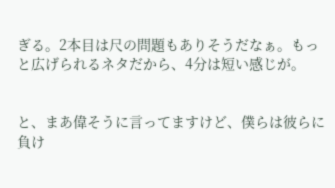ぎる。2本目は尺の問題もありそうだなぁ。もっと広げられるネタだから、4分は短い感じが。


と、まあ偉そうに言ってますけど、僕らは彼らに負け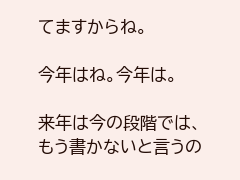てますからね。

今年はね。今年は。

来年は今の段階では、もう書かないと言うの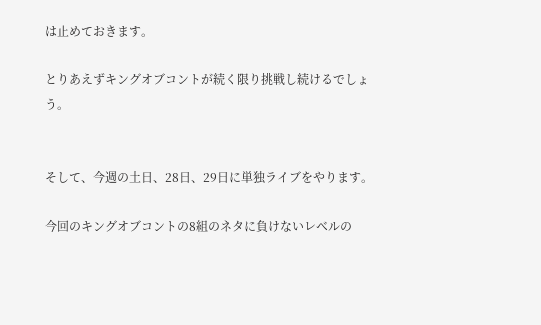は止めておきます。

とりあえずキングオブコントが続く限り挑戦し続けるでしょう。


そして、今週の土日、28日、29日に単独ライブをやります。

今回のキングオブコントの8組のネタに負けないレベルの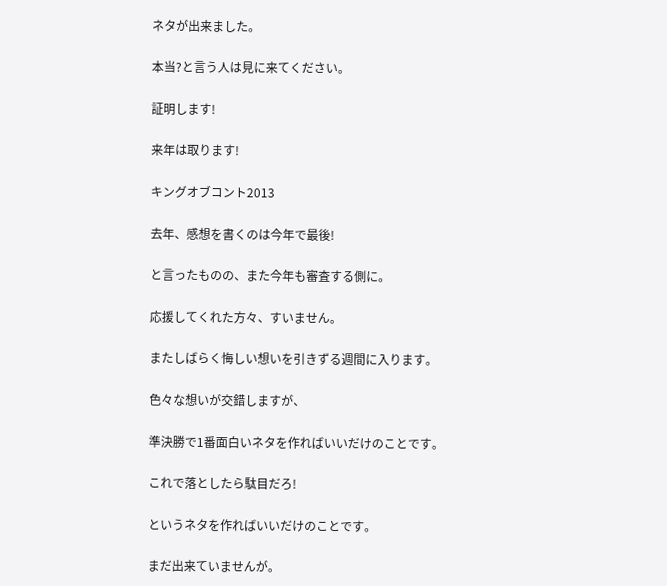ネタが出来ました。

本当?と言う人は見に来てください。

証明します!

来年は取ります!

キングオブコント2013

去年、感想を書くのは今年で最後!

と言ったものの、また今年も審査する側に。

応援してくれた方々、すいません。

またしばらく悔しい想いを引きずる週間に入ります。

色々な想いが交錯しますが、

準決勝で1番面白いネタを作ればいいだけのことです。

これで落としたら駄目だろ!

というネタを作ればいいだけのことです。

まだ出来ていませんが。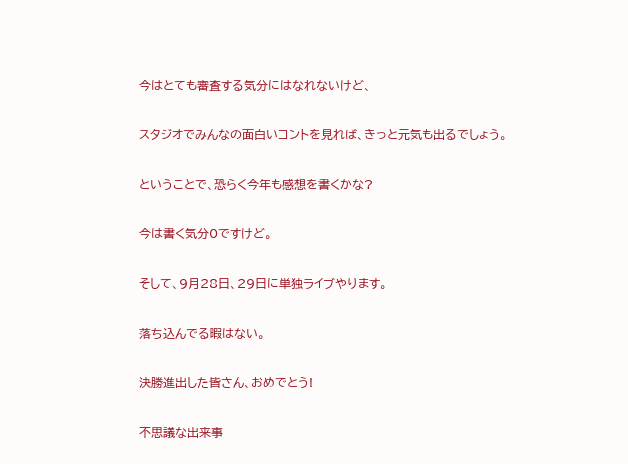今はとても審査する気分にはなれないけど、

スタジオでみんなの面白いコントを見れば、きっと元気も出るでしょう。

ということで、恐らく今年も感想を書くかな?

今は書く気分0ですけど。

そして、9月28日、29日に単独ライブやります。

落ち込んでる暇はない。

決勝進出した皆さん、おめでとう!

不思議な出来事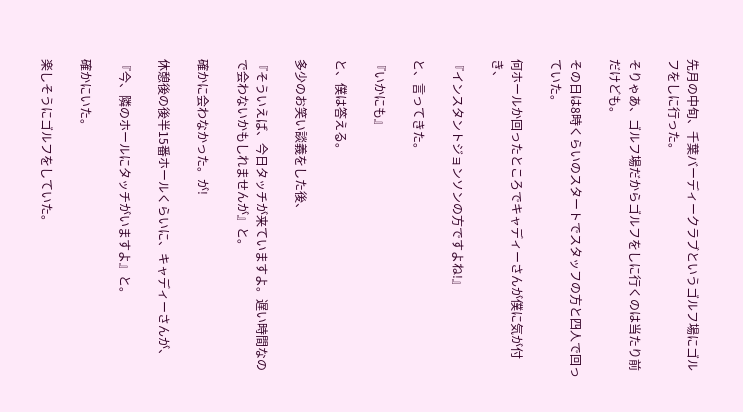先月の中旬、千葉バーディークラブというゴルフ場にゴルフをしに行った。

そりゃあ、ゴルフ場だからゴルフをしに行くのは当たり前だけども。

その日は8時くらいのスタートでスタッフの方と四人で回っていた。

何ホールか回ったところでキャディーさんが僕に気が付き、

『インスタントジョンソンの方ですよね!』

と、言ってきた。

『いかにも』

と、僕は答える。

多少のお笑い談義をした後、

『そういえば、今日タッチが来ていますよ。遅い時間なので会わないかもしれませんが』と。

確かに会わなかった。が!

休憩後の後半15番ホールくらいに、キャディーさんが、

『今、隣のホールにタッチがいますよ』と。

確かにいた。

楽しそうにゴルフをしていた。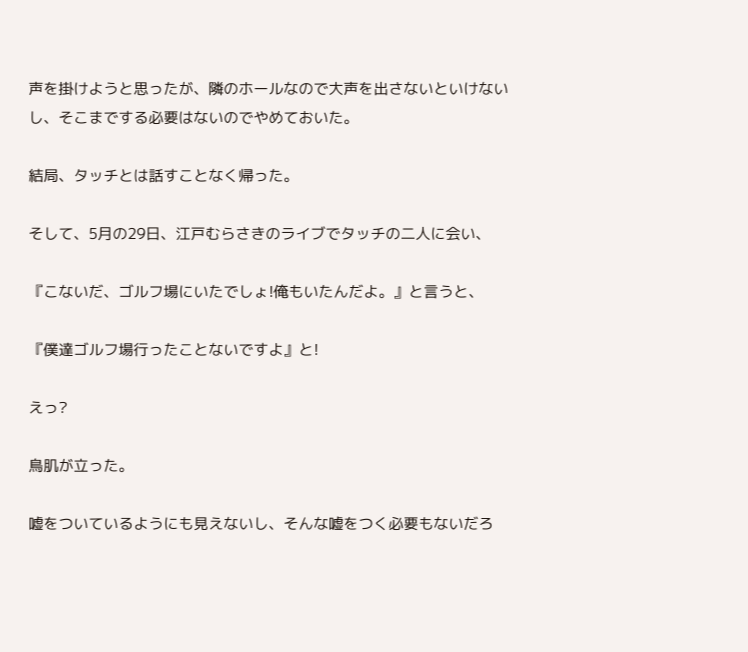声を掛けようと思ったが、隣のホールなので大声を出さないといけないし、そこまでする必要はないのでやめておいた。

結局、タッチとは話すことなく帰った。

そして、5月の29日、江戸むらさきのライブでタッチの二人に会い、

『こないだ、ゴルフ場にいたでしょ!俺もいたんだよ。』と言うと、

『僕達ゴルフ場行ったことないですよ』と!

えっ?

鳥肌が立った。

嘘をついているようにも見えないし、そんな嘘をつく必要もないだろ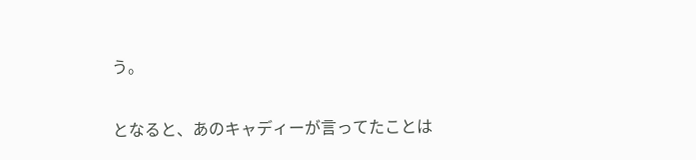う。

となると、あのキャディーが言ってたことは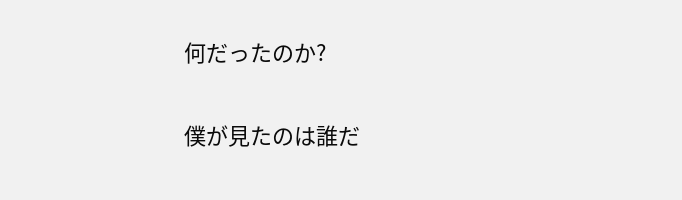何だったのか?

僕が見たのは誰だ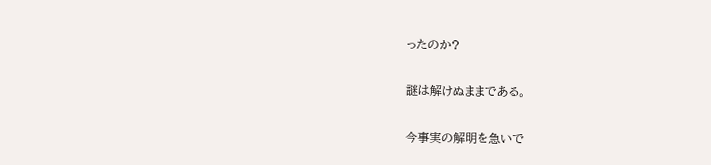ったのか?

謎は解けぬままである。

今事実の解明を急いで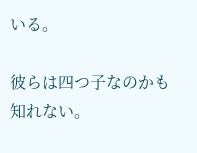いる。

彼らは四つ子なのかも知れない。